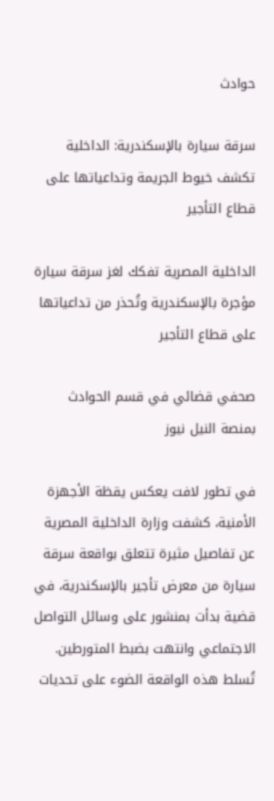حوادث

سرقة سيارة بالإسكندرية: الداخلية تكشف خيوط الجريمة وتداعياتها على قطاع التأجير

الداخلية المصرية تفكك لغز سرقة سيارة مؤجرة بالإسكندرية وتُحذر من تداعياتها على قطاع التأجير

صحفي قضائي في قسم الحوادث بمنصة النيل نيوز

في تطور لافت يعكس يقظة الأجهزة الأمنية، كشفت وزارة الداخلية المصرية عن تفاصيل مثيرة تتعلق بواقعة سرقة سيارة من معرض تأجير بالإسكندرية، في قضية بدأت بمنشور على وسائل التواصل الاجتماعي وانتهت بضبط المتورطين. تُسلط هذه الواقعة الضوء على تحديات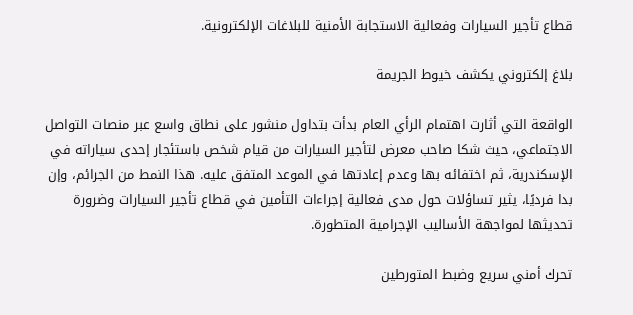قطاع تأجير السيارات وفعالية الاستجابة الأمنية للبلاغات الإلكترونية.

بلاغ إلكتروني يكشف خيوط الجريمة

الواقعة التي أثارت اهتمام الرأي العام بدأت بتداول منشور على نطاق واسع عبر منصات التواصل الاجتماعي، حيث شكا صاحب معرض لتأجير السيارات من قيام شخص باستئجار إحدى سياراته في الإسكندرية، ثم اختفائه بها وعدم إعادتها في الموعد المتفق عليه. هذا النمط من الجرائم، وإن بدا فرديًا، يثير تساؤلات حول مدى فعالية إجراءات التأمين في قطاع تأجير السيارات وضرورة تحديثها لمواجهة الأساليب الإجرامية المتطورة.

تحرك أمني سريع وضبط المتورطين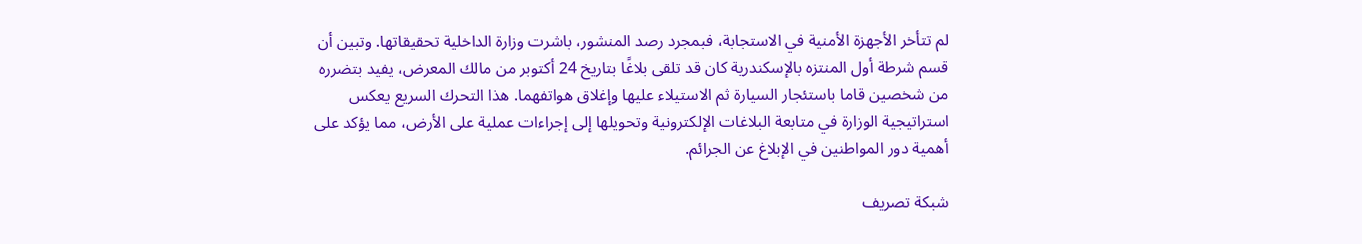لم تتأخر الأجهزة الأمنية في الاستجابة، فبمجرد رصد المنشور، باشرت وزارة الداخلية تحقيقاتها. وتبين أن قسم شرطة أول المنتزه بالإسكندرية كان قد تلقى بلاغًا بتاريخ 24 أكتوبر من مالك المعرض، يفيد بتضرره من شخصين قاما باستئجار السيارة ثم الاستيلاء عليها وإغلاق هواتفهما. هذا التحرك السريع يعكس استراتيجية الوزارة في متابعة البلاغات الإلكترونية وتحويلها إلى إجراءات عملية على الأرض، مما يؤكد على أهمية دور المواطنين في الإبلاغ عن الجرائم.

شبكة تصريف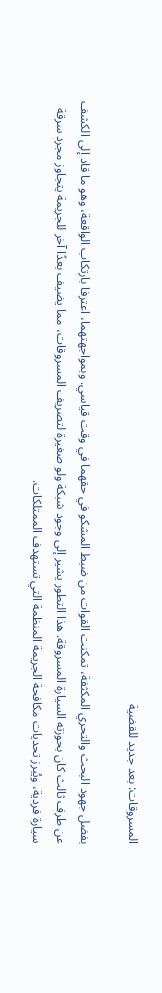المسروقات: بعد جديد للقضية

بفضل جهود البحث والتحري المكثفة، تمكنت القوات من ضبط المشكو في حقهما في وقت قياسي. وبمواجهتهما، اعترفا بارتكاب الواقعة، وهو ما قاد إلى الكشف عن طرف ثالث كان بحوزته السيارة المسروقة. هذا التطور يشير إلى وجود شبكة ولو صغيرة لتصريف المسروقات، مما يضيف بعدًا آخر للجريمة يتجاوز مجرد سرقة سيارة فردية، ويُبرز تحديات مكافحة الجريمة المنظمة التي تستهدف الممتلكات.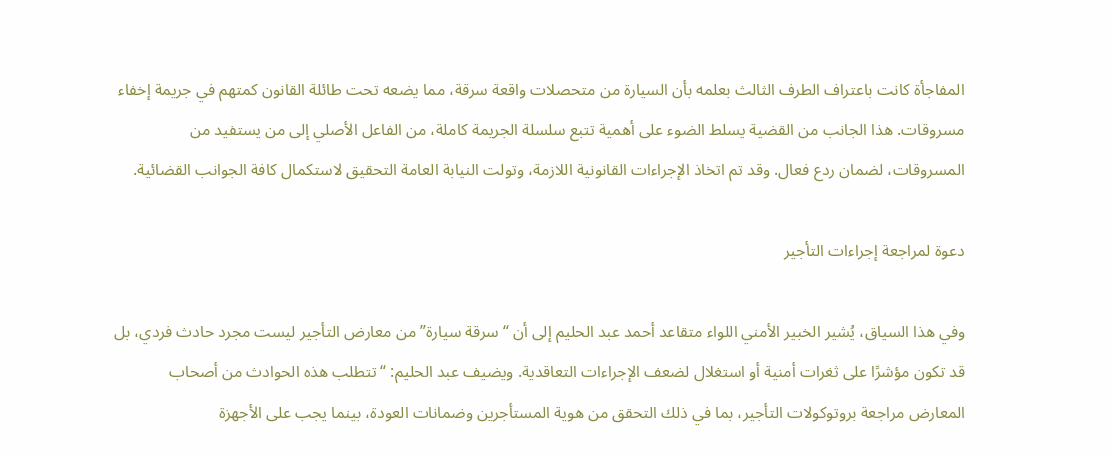المفاجأة كانت باعتراف الطرف الثالث بعلمه بأن السيارة من متحصلات واقعة سرقة، مما يضعه تحت طائلة القانون كمتهم في جريمة إخفاء مسروقات. هذا الجانب من القضية يسلط الضوء على أهمية تتبع سلسلة الجريمة كاملة، من الفاعل الأصلي إلى من يستفيد من المسروقات، لضمان ردع فعال. وقد تم اتخاذ الإجراءات القانونية اللازمة، وتولت النيابة العامة التحقيق لاستكمال كافة الجوانب القضائية.

دعوة لمراجعة إجراءات التأجير

وفي هذا السياق، يُشير الخبير الأمني اللواء متقاعد أحمد عبد الحليم إلى أن “سرقة سيارة” من معارض التأجير ليست مجرد حادث فردي، بل قد تكون مؤشرًا على ثغرات أمنية أو استغلال لضعف الإجراءات التعاقدية. ويضيف عبد الحليم: “تتطلب هذه الحوادث من أصحاب المعارض مراجعة بروتوكولات التأجير، بما في ذلك التحقق من هوية المستأجرين وضمانات العودة، بينما يجب على الأجهزة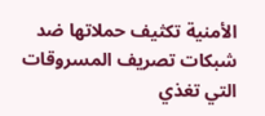الأمنية تكثيف حملاتها ضد شبكات تصريف المسروقات التي تغذي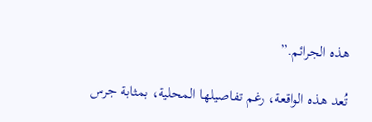هذه الجرائم.”

تُعد هذه الواقعة، رغم تفاصيلها المحلية، بمثابة جرس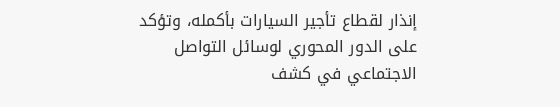إنذار لقطاع تأجير السيارات بأكمله، وتؤكد على الدور المحوري لوسائل التواصل الاجتماعي في كشف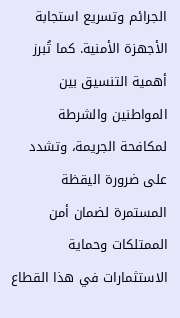الجرائم وتسريع استجابة الأجهزة الأمنية. كما تُبرز أهمية التنسيق بين المواطنين والشرطة لمكافحة الجريمة، وتشدد على ضرورة اليقظة المستمرة لضمان أمن الممتلكات وحماية الاستثمارات في هذا القطاع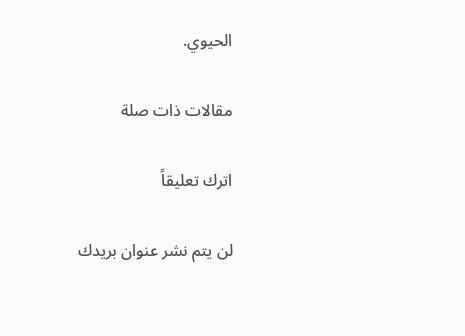الحيوي.

مقالات ذات صلة

اترك تعليقاً

لن يتم نشر عنوان بريدك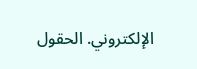الإلكتروني. الحقول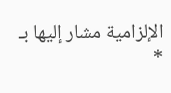الإلزامية مشار إليها بـ *